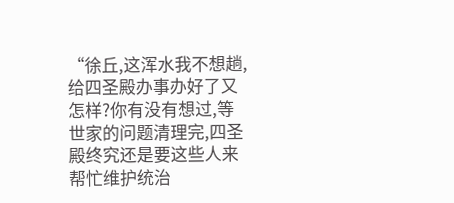“徐丘,这浑水我不想趟,给四圣殿办事办好了又怎样?你有没有想过,等世家的问题清理完,四圣殿终究还是要这些人来帮忙维护统治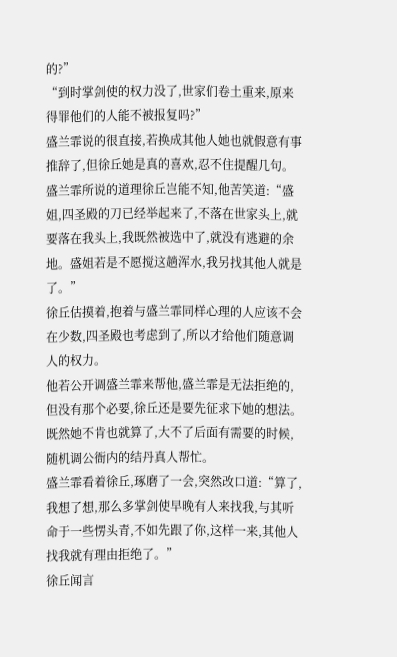的?”
“到时掌剑使的权力没了,世家们卷土重来,原来得罪他们的人能不被报复吗?”
盛兰霏说的很直接,若换成其他人她也就假意有事推辞了,但徐丘她是真的喜欢,忍不住提醒几句。
盛兰霏所说的道理徐丘岂能不知,他苦笑道:“盛姐,四圣殿的刀已经举起来了,不落在世家头上,就要落在我头上,我既然被选中了,就没有逃避的余地。盛姐若是不愿搅这趟浑水,我另找其他人就是了。”
徐丘估摸着,抱着与盛兰霏同样心理的人应该不会在少数,四圣殿也考虑到了,所以才给他们随意调人的权力。
他若公开调盛兰霏来帮他,盛兰霏是无法拒绝的,但没有那个必要,徐丘还是要先征求下她的想法。
既然她不肯也就算了,大不了后面有需要的时候,随机调公衙内的结丹真人帮忙。
盛兰霏看着徐丘,琢磨了一会,突然改口道:“算了,我想了想,那么多掌剑使早晚有人来找我,与其听命于一些愣头青,不如先跟了你,这样一来,其他人找我就有理由拒绝了。”
徐丘闻言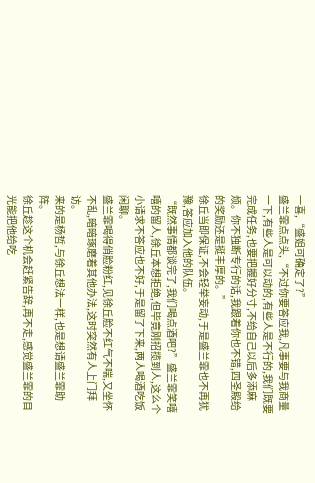一喜,“盛姐可确定了?”
盛兰霏点点头,“不过你要答应我,凡事要与我商量一下,有些人是可以动的,有些人是不行的,我们既要完成任务,也要把握好分寸,不给自己以后多添麻烦。你不独断专行的话,我跟着你也不错,四圣殿给的奖励还是挺丰厚的。”
徐丘当即保证,不会轻举妄动,于是盛兰霏也不再犹豫,答应加入他的队伍。
“既然事情都谈完了,我们喝点酒吧?”盛兰霏笑嘻嘻的留人,徐丘本想拒绝,但毕竟刚招揽到人,这么个小请求不答应也不好,于是留了下来,两人喝酒吃饭闲聊。
盛兰霏喝得俏脸粉红,见徐丘脸不红气不喘,又坐怀不乱,暗暗琢磨着其他办法,这时突然有人上门拜访。
来的是杨哲,与徐丘想法一样,也是想请盛兰霏助阵。
徐丘趁这个机会赶紧告辞,再不走,感觉盛兰霏的目光能把他给吃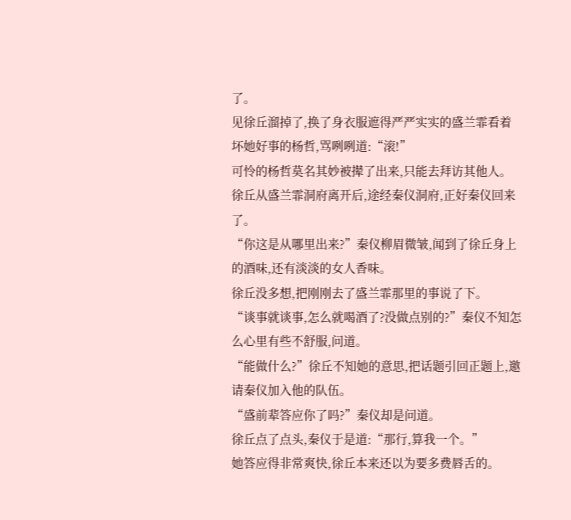了。
见徐丘溜掉了,换了身衣服遮得严严实实的盛兰霏看着坏她好事的杨哲,骂咧咧道:“滚!”
可怜的杨哲莫名其妙被撵了出来,只能去拜访其他人。
徐丘从盛兰霏洞府离开后,途经秦仪洞府,正好秦仪回来了。
“你这是从哪里出来?”秦仪柳眉微皱,闻到了徐丘身上的酒味,还有淡淡的女人香味。
徐丘没多想,把刚刚去了盛兰霏那里的事说了下。
“谈事就谈事,怎么就喝酒了?没做点别的?”秦仪不知怎么心里有些不舒服,问道。
“能做什么?”徐丘不知她的意思,把话题引回正题上,邀请秦仪加入他的队伍。
“盛前辈答应你了吗?”秦仪却是问道。
徐丘点了点头,秦仪于是道:“那行,算我一个。”
她答应得非常爽快,徐丘本来还以为要多费唇舌的。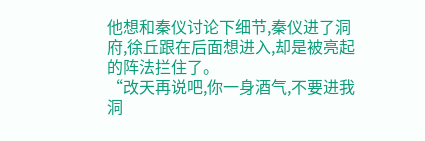他想和秦仪讨论下细节,秦仪进了洞府,徐丘跟在后面想进入,却是被亮起的阵法拦住了。
“改天再说吧,你一身酒气,不要进我洞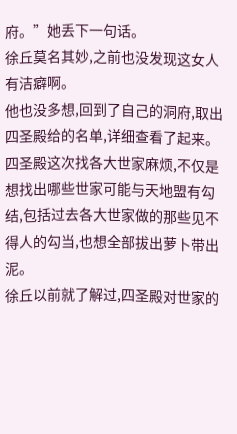府。”她丢下一句话。
徐丘莫名其妙,之前也没发现这女人有洁癖啊。
他也没多想,回到了自己的洞府,取出四圣殿给的名单,详细查看了起来。
四圣殿这次找各大世家麻烦,不仅是想找出哪些世家可能与天地盟有勾结,包括过去各大世家做的那些见不得人的勾当,也想全部拔出萝卜带出泥。
徐丘以前就了解过,四圣殿对世家的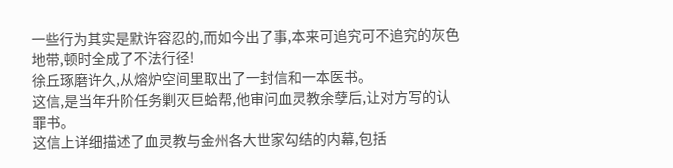一些行为其实是默许容忍的,而如今出了事,本来可追究可不追究的灰色地带,顿时全成了不法行径!
徐丘琢磨许久,从熔炉空间里取出了一封信和一本医书。
这信,是当年升阶任务剿灭巨蛤帮,他审问血灵教余孽后,让对方写的认罪书。
这信上详细描述了血灵教与金州各大世家勾结的内幕,包括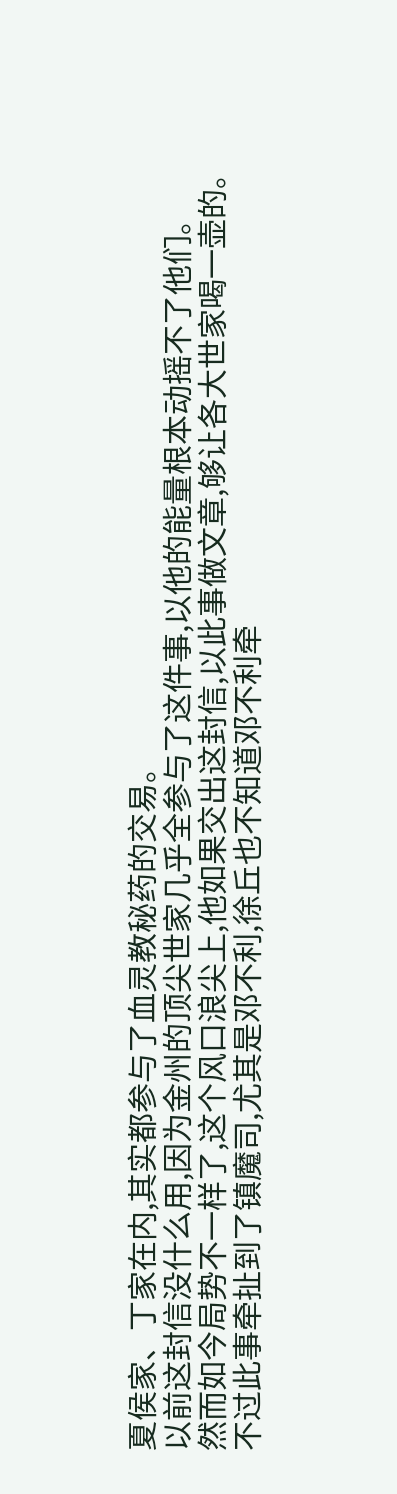夏侯家、丁家在内,其实都参与了血灵教秘药的交易。
以前这封信没什么用,因为金州的顶尖世家几乎全参与了这件事,以他的能量根本动摇不了他们。
然而如今局势不一样了,这个风口浪尖上,他如果交出这封信,以此事做文章,够让各大世家喝一壶的。
不过此事牵扯到了镇魔司,尤其是邓不利,徐丘也不知道邓不利牵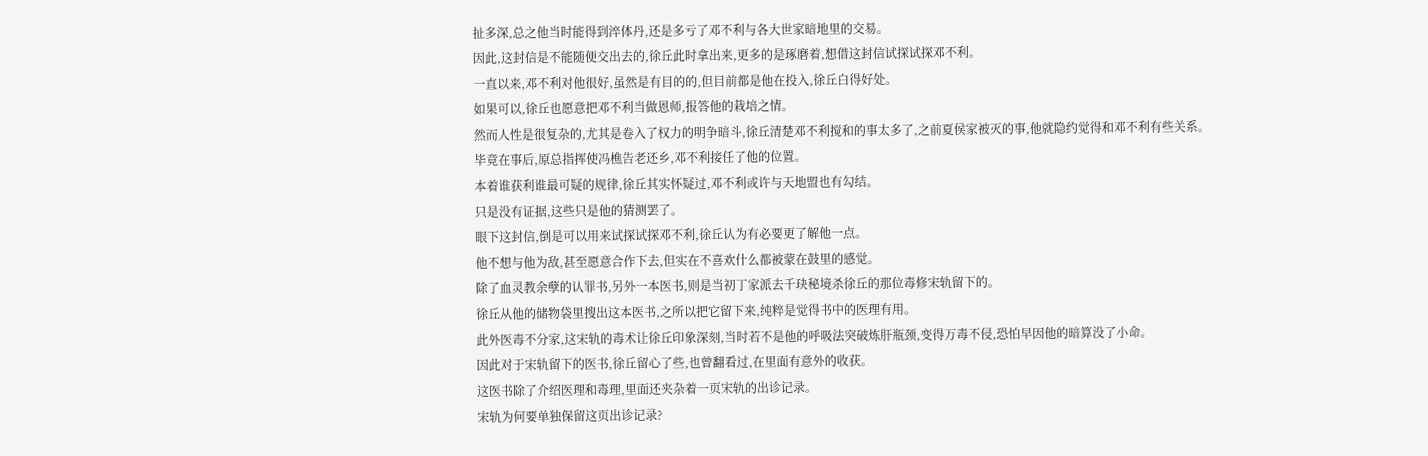扯多深,总之他当时能得到淬体丹,还是多亏了邓不利与各大世家暗地里的交易。
因此,这封信是不能随便交出去的,徐丘此时拿出来,更多的是琢磨着,想借这封信试探试探邓不利。
一直以来,邓不利对他很好,虽然是有目的的,但目前都是他在投入,徐丘白得好处。
如果可以,徐丘也愿意把邓不利当做恩师,报答他的栽培之情。
然而人性是很复杂的,尤其是卷入了权力的明争暗斗,徐丘清楚邓不利搅和的事太多了,之前夏侯家被灭的事,他就隐约觉得和邓不利有些关系。
毕竟在事后,原总指挥使冯樵告老还乡,邓不利接任了他的位置。
本着谁获利谁最可疑的规律,徐丘其实怀疑过,邓不利或许与天地盟也有勾结。
只是没有证据,这些只是他的猜测罢了。
眼下这封信,倒是可以用来试探试探邓不利,徐丘认为有必要更了解他一点。
他不想与他为敌,甚至愿意合作下去,但实在不喜欢什么都被蒙在鼓里的感觉。
除了血灵教余孽的认罪书,另外一本医书,则是当初丁家派去千玦秘境杀徐丘的那位毒修宋轨留下的。
徐丘从他的储物袋里搜出这本医书,之所以把它留下来,纯粹是觉得书中的医理有用。
此外医毒不分家,这宋轨的毒术让徐丘印象深刻,当时若不是他的呼吸法突破炼肝瓶颈,变得万毒不侵,恐怕早因他的暗算没了小命。
因此对于宋轨留下的医书,徐丘留心了些,也曾翻看过,在里面有意外的收获。
这医书除了介绍医理和毒理,里面还夹杂着一页宋轨的出诊记录。
宋轨为何要单独保留这页出诊记录?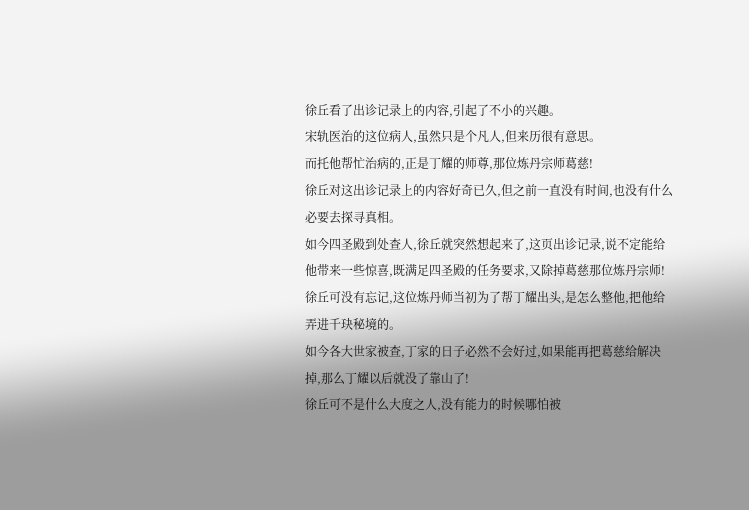徐丘看了出诊记录上的内容,引起了不小的兴趣。
宋轨医治的这位病人,虽然只是个凡人,但来历很有意思。
而托他帮忙治病的,正是丁耀的师尊,那位炼丹宗师葛慈!
徐丘对这出诊记录上的内容好奇已久,但之前一直没有时间,也没有什么必要去探寻真相。
如今四圣殿到处查人,徐丘就突然想起来了,这页出诊记录,说不定能给他带来一些惊喜,既满足四圣殿的任务要求,又除掉葛慈那位炼丹宗师!
徐丘可没有忘记,这位炼丹师当初为了帮丁耀出头,是怎么整他,把他给弄进千玦秘境的。
如今各大世家被查,丁家的日子必然不会好过,如果能再把葛慈给解决掉,那么丁耀以后就没了靠山了!
徐丘可不是什么大度之人,没有能力的时候哪怕被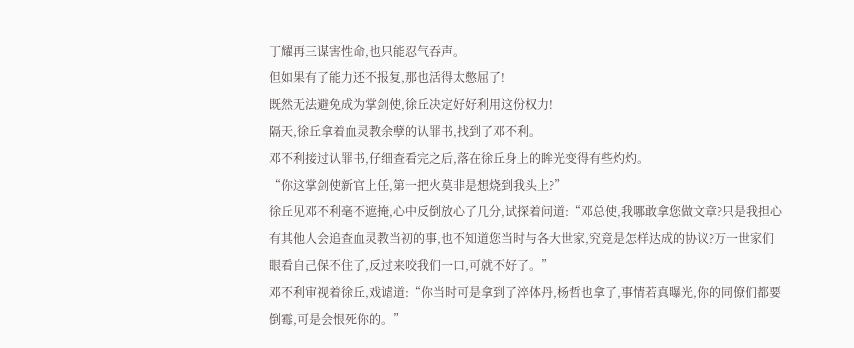丁耀再三谋害性命,也只能忍气吞声。
但如果有了能力还不报复,那也活得太憋屈了!
既然无法避免成为掌剑使,徐丘决定好好利用这份权力!
隔天,徐丘拿着血灵教余孽的认罪书,找到了邓不利。
邓不利接过认罪书,仔细查看完之后,落在徐丘身上的眸光变得有些灼灼。
“你这掌剑使新官上任,第一把火莫非是想烧到我头上?”
徐丘见邓不利毫不遮掩,心中反倒放心了几分,试探着问道:“邓总使,我哪敢拿您做文章?只是我担心有其他人会追查血灵教当初的事,也不知道您当时与各大世家,究竟是怎样达成的协议?万一世家们眼看自己保不住了,反过来咬我们一口,可就不好了。”
邓不利审视着徐丘,戏谑道:“你当时可是拿到了淬体丹,杨哲也拿了,事情若真曝光,你的同僚们都要倒霉,可是会恨死你的。”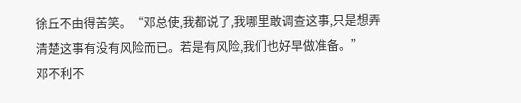徐丘不由得苦笑。“邓总使,我都说了,我哪里敢调查这事,只是想弄清楚这事有没有风险而已。若是有风险,我们也好早做准备。”
邓不利不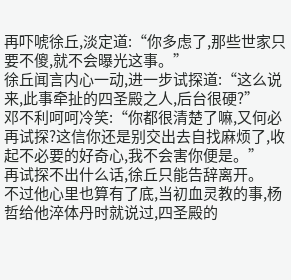再吓唬徐丘,淡定道:“你多虑了,那些世家只要不傻,就不会曝光这事。”
徐丘闻言内心一动,进一步试探道:“这么说来,此事牵扯的四圣殿之人,后台很硬?”
邓不利呵呵冷笑:“你都很清楚了嘛,又何必再试探?这信你还是别交出去自找麻烦了,收起不必要的好奇心,我不会害你便是。”
再试探不出什么话,徐丘只能告辞离开。
不过他心里也算有了底,当初血灵教的事,杨哲给他淬体丹时就说过,四圣殿的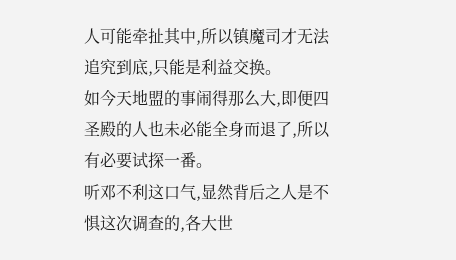人可能牵扯其中,所以镇魔司才无法追究到底,只能是利益交换。
如今天地盟的事闹得那么大,即便四圣殿的人也未必能全身而退了,所以有必要试探一番。
听邓不利这口气,显然背后之人是不惧这次调查的,各大世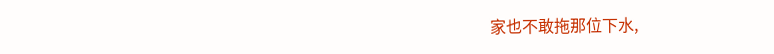家也不敢拖那位下水,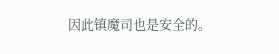因此镇魔司也是安全的。